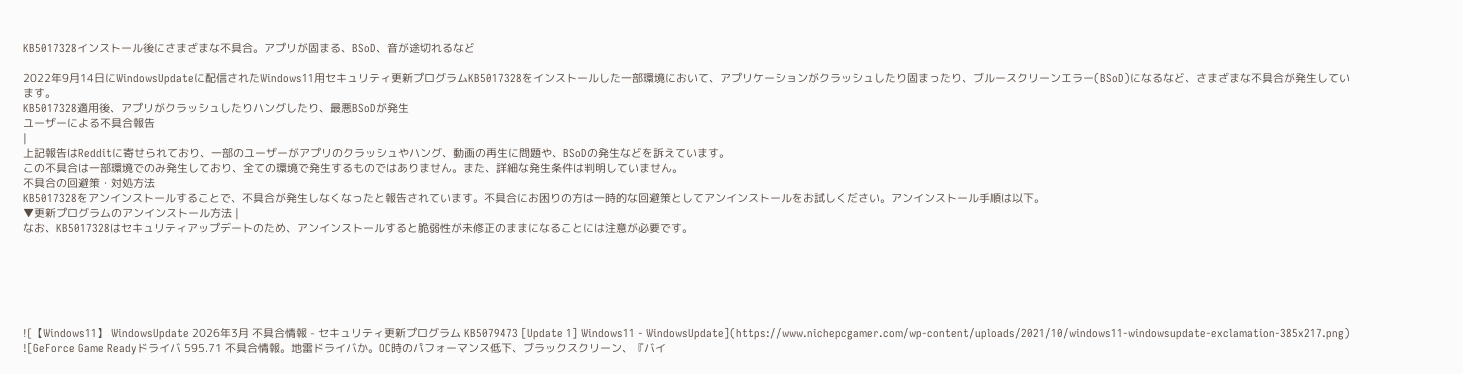KB5017328インストール後にさまざまな不具合。アプリが固まる、BSoD、音が途切れるなど

2022年9月14日にWindowsUpdateに配信されたWindows11用セキュリティ更新プログラムKB5017328をインストールした一部環境において、アプリケーションがクラッシュしたり固まったり、ブルースクリーンエラー(BSoD)になるなど、さまざまな不具合が発生しています。
KB5017328適用後、アプリがクラッシュしたりハングしたり、最悪BSoDが発生
ユーザーによる不具合報告
|
上記報告はRedditに寄せられており、一部のユーザーがアプリのクラッシュやハング、動画の再生に問題や、BSoDの発生などを訴えています。
この不具合は一部環境でのみ発生しており、全ての環境で発生するものではありません。また、詳細な発生条件は判明していません。
不具合の回避策・対処方法
KB5017328をアンインストールすることで、不具合が発生しなくなったと報告されています。不具合にお困りの方は一時的な回避策としてアンインストールをお試しください。アンインストール手順は以下。
▼更新プログラムのアンインストール方法 |
なお、KB5017328はセキュリティアップデートのため、アンインストールすると脆弱性が未修正のままになることには注意が必要です。






![【Windows11】 WindowsUpdate 2026年3月 不具合情報 - セキュリティ更新プログラム KB5079473 [Update 1] Windows11 - WindowsUpdate](https://www.nichepcgamer.com/wp-content/uploads/2021/10/windows11-windowsupdate-exclamation-385x217.png)
![GeForce Game Readyドライバ 595.71 不具合情報。地雷ドライバか。OC時のパフォーマンス低下、ブラックスクリーン、『バイ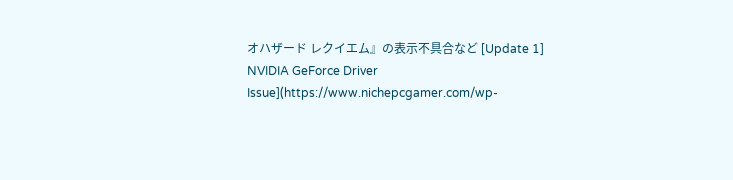オハザード レクイエム』の表示不具合など [Update 1] NVIDIA GeForce Driver Issue](https://www.nichepcgamer.com/wp-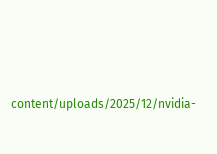content/uploads/2025/12/nvidia-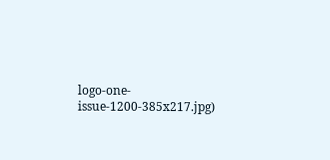logo-one-issue-1200-385x217.jpg)